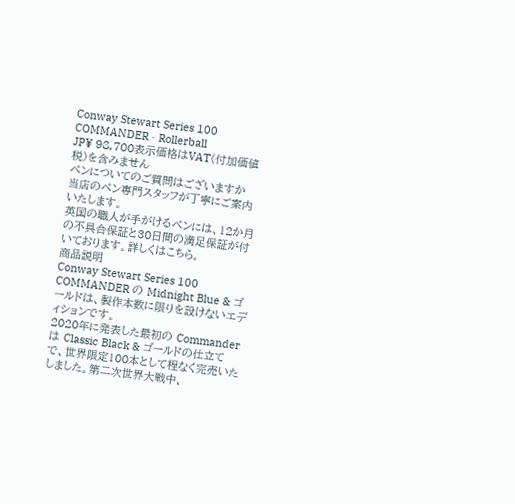Conway Stewart Series 100 COMMANDER · Rollerball
JP¥ 98,700表示価格はVAT(付加価値税)を含みません
ペンについてのご質問はございますか
当店のペン専門スタッフが丁寧にご案内いたします。
英国の職人が手がけるペンには、12か月の不具合保証と30日間の満足保証が付いております。詳しくはこちら。
商品説明
Conway Stewart Series 100 COMMANDER の Midnight Blue & ゴールドは、製作本数に限りを設けないエディションです。
2020年に発表した最初の Commander は Classic Black & ゴールドの仕立てで、世界限定100本として程なく完売いたしました。第二次世界大戦中、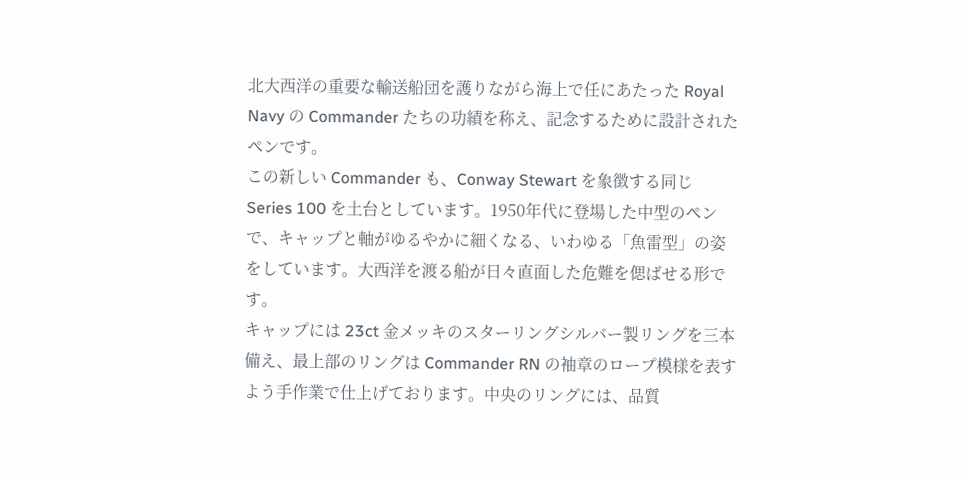北大西洋の重要な輸送船団を護りながら海上で任にあたった Royal Navy の Commander たちの功績を称え、記念するために設計されたペンです。
この新しい Commander も、Conway Stewart を象徴する同じ Series 100 を土台としています。1950年代に登場した中型のペンで、キャップと軸がゆるやかに細くなる、いわゆる「魚雷型」の姿をしています。大西洋を渡る船が日々直面した危難を偲ばせる形です。
キャップには 23ct 金メッキのスターリングシルバー製リングを三本備え、最上部のリングは Commander RN の袖章のロープ模様を表すよう手作業で仕上げております。中央のリングには、品質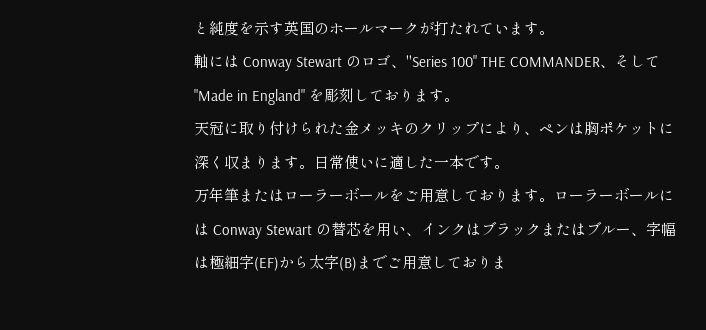と純度を示す英国のホールマークが打たれています。
軸には Conway Stewart のロゴ、"Series 100" THE COMMANDER、そして "Made in England" を彫刻しております。
天冠に取り付けられた金メッキのクリップにより、ペンは胸ポケットに深く収まります。日常使いに適した一本です。
万年筆またはローラーボールをご用意しております。ローラーボールには Conway Stewart の替芯を用い、インクはブラックまたはブルー、字幅は極細字(EF)から太字(B)までご用意しておりま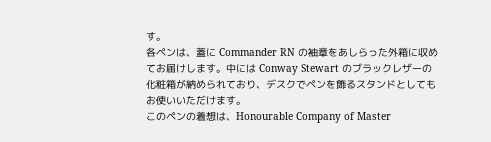す。
各ペンは、蓋に Commander RN の袖章をあしらった外箱に収めてお届けします。中には Conway Stewart のブラックレザーの化粧箱が納められており、デスクでペンを飾るスタンドとしてもお使いいただけます。
このペンの着想は、Honourable Company of Master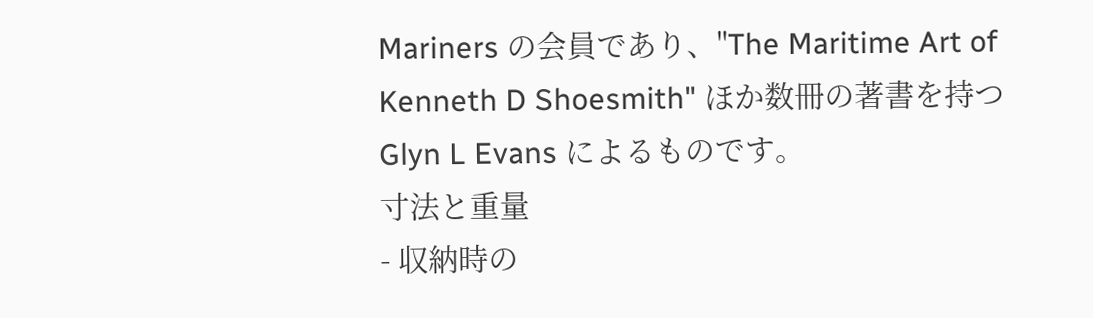Mariners の会員であり、"The Maritime Art of Kenneth D Shoesmith" ほか数冊の著書を持つ Glyn L Evans によるものです。
寸法と重量
- 収納時の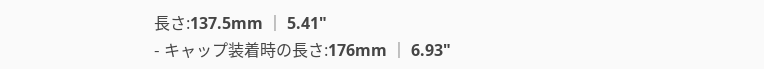長さ:137.5mm │ 5.41"
- キャップ装着時の長さ:176mm │ 6.93"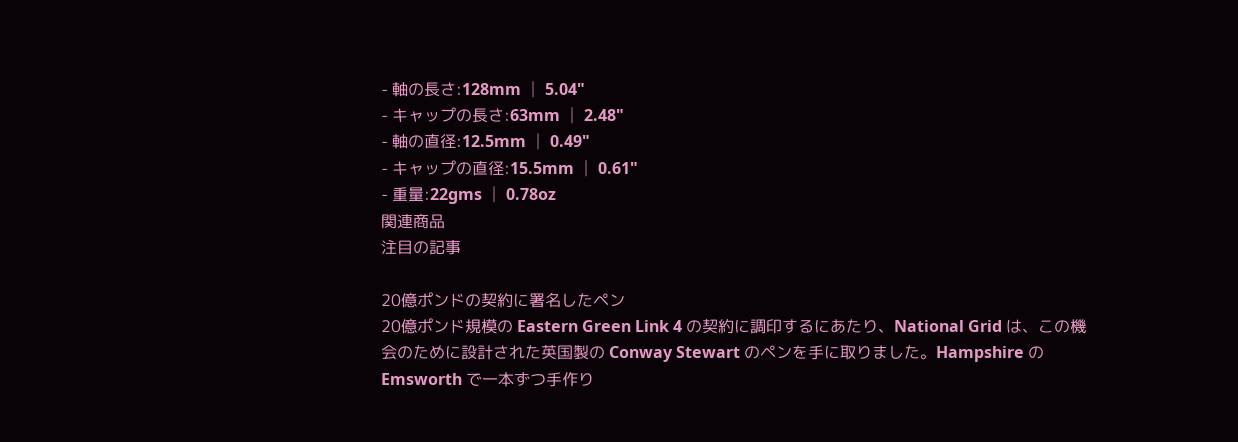- 軸の長さ:128mm │ 5.04"
- キャップの長さ:63mm │ 2.48"
- 軸の直径:12.5mm │ 0.49"
- キャップの直径:15.5mm │ 0.61"
- 重量:22gms │ 0.78oz
関連商品
注目の記事

20億ポンドの契約に署名したペン
20億ポンド規模の Eastern Green Link 4 の契約に調印するにあたり、National Grid は、この機会のために設計された英国製の Conway Stewart のペンを手に取りました。Hampshire の Emsworth で一本ずつ手作り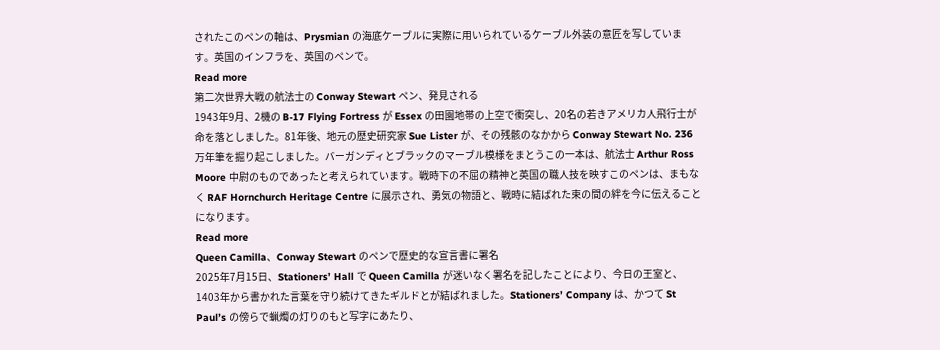されたこのペンの軸は、Prysmian の海底ケーブルに実際に用いられているケーブル外装の意匠を写しています。英国のインフラを、英国のペンで。
Read more
第二次世界大戦の航法士の Conway Stewart ペン、発見される
1943年9月、2機の B‑17 Flying Fortress が Essex の田園地帯の上空で衝突し、20名の若きアメリカ人飛行士が命を落としました。81年後、地元の歴史研究家 Sue Lister が、その残骸のなかから Conway Stewart No. 236 万年筆を掘り起こしました。バーガンディとブラックのマーブル模様をまとうこの一本は、航法士 Arthur Ross Moore 中尉のものであったと考えられています。戦時下の不屈の精神と英国の職人技を映すこのペンは、まもなく RAF Hornchurch Heritage Centre に展示され、勇気の物語と、戦時に結ばれた束の間の絆を今に伝えることになります。
Read more
Queen Camilla、Conway Stewart のペンで歴史的な宣言書に署名
2025年7月15日、Stationers’ Hall で Queen Camilla が迷いなく署名を記したことにより、今日の王室と、1403年から書かれた言葉を守り続けてきたギルドとが結ばれました。Stationers’ Company は、かつて St Paul’s の傍らで蝋燭の灯りのもと写字にあたり、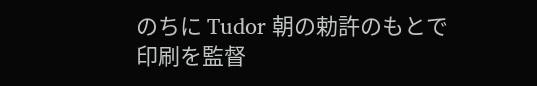のちに Tudor 朝の勅許のもとで印刷を監督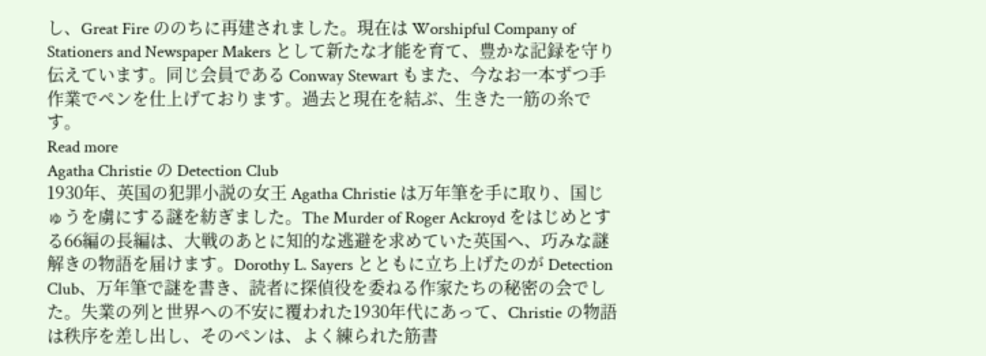し、Great Fire ののちに再建されました。現在は Worshipful Company of Stationers and Newspaper Makers として新たな才能を育て、豊かな記録を守り伝えています。同じ会員である Conway Stewart もまた、今なお一本ずつ手作業でペンを仕上げております。過去と現在を結ぶ、生きた一筋の糸です。
Read more
Agatha Christie の Detection Club
1930年、英国の犯罪小説の女王 Agatha Christie は万年筆を手に取り、国じゅうを虜にする謎を紡ぎました。The Murder of Roger Ackroyd をはじめとする66編の長編は、大戦のあとに知的な逃避を求めていた英国へ、巧みな謎解きの物語を届けます。Dorothy L. Sayers とともに立ち上げたのが Detection Club、万年筆で謎を書き、読者に探偵役を委ねる作家たちの秘密の会でした。失業の列と世界への不安に覆われた1930年代にあって、Christie の物語は秩序を差し出し、そのペンは、よく練られた筋書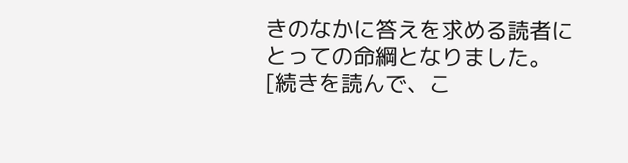きのなかに答えを求める読者にとっての命綱となりました。[続きを読んで、こ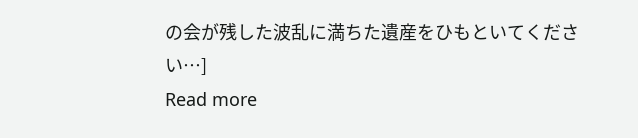の会が残した波乱に満ちた遺産をひもといてください…]
Read more